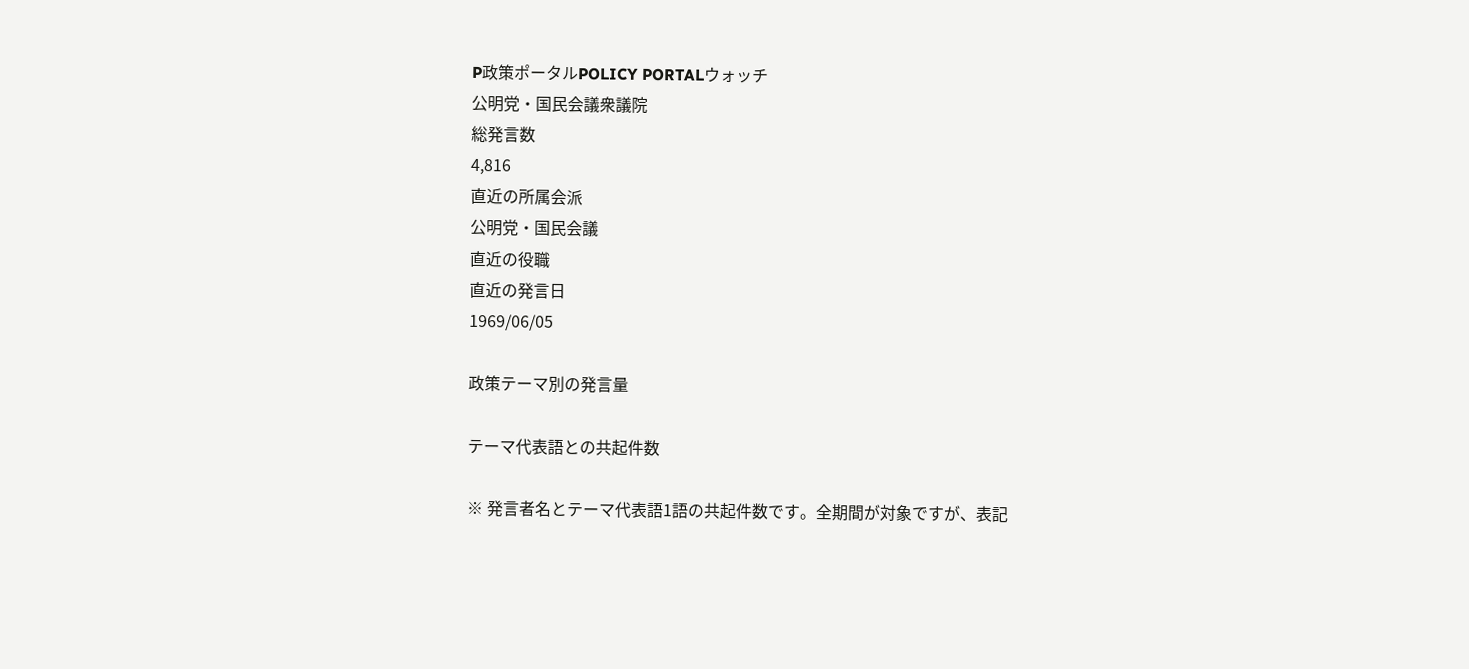P政策ポータルPOLICY PORTALウォッチ
公明党・国民会議衆議院
総発言数
4,816
直近の所属会派
公明党・国民会議
直近の役職
直近の発言日
1969/06/05

政策テーマ別の発言量

テーマ代表語との共起件数

※ 発言者名とテーマ代表語1語の共起件数です。全期間が対象ですが、表記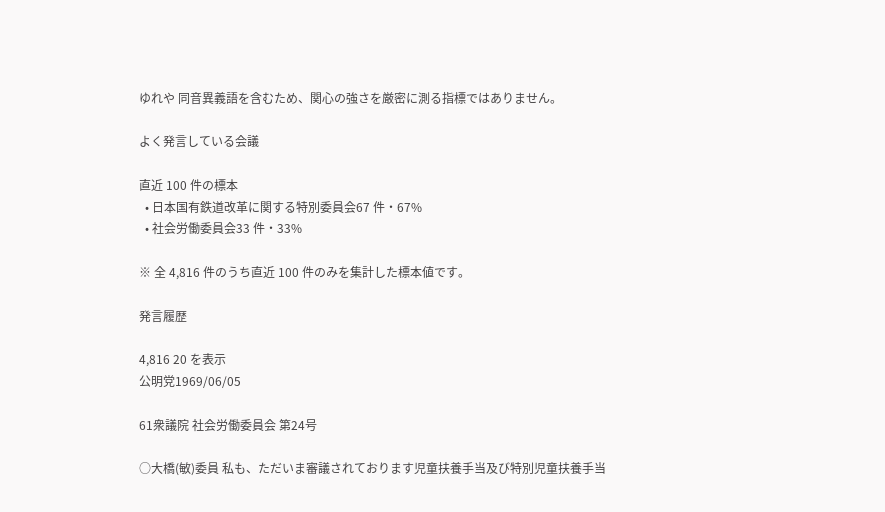ゆれや 同音異義語を含むため、関心の強さを厳密に測る指標ではありません。

よく発言している会議

直近 100 件の標本
  • 日本国有鉄道改革に関する特別委員会67 件・67%
  • 社会労働委員会33 件・33%

※ 全 4,816 件のうち直近 100 件のみを集計した標本値です。

発言履歴

4,816 20 を表示
公明党1969/06/05

61衆議院 社会労働委員会 第24号

○大橋(敏)委員 私も、ただいま審議されております児童扶養手当及び特別児童扶養手当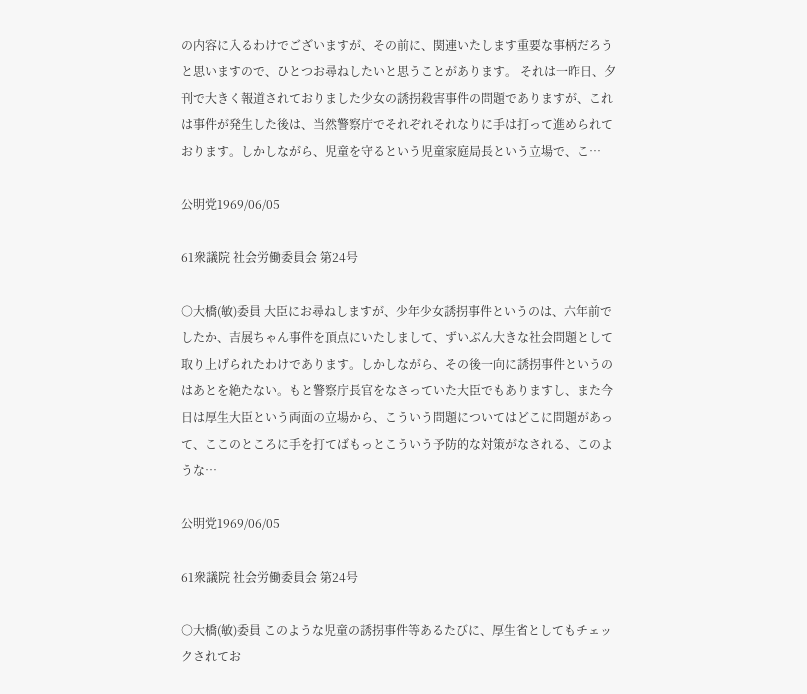の内容に入るわけでございますが、その前に、関連いたします重要な事柄だろうと思いますので、ひとつお尋ねしたいと思うことがあります。 それは一昨日、夕刊で大きく報道されておりました少女の誘拐殺害事件の問題でありますが、これは事件が発生した後は、当然警察庁でそれぞれそれなりに手は打って進められております。しかしながら、児童を守るという児童家庭局長という立場で、こ…

公明党1969/06/05

61衆議院 社会労働委員会 第24号

○大橋(敏)委員 大臣にお尋ねしますが、少年少女誘拐事件というのは、六年前でしたか、吉展ちゃん事件を頂点にいたしまして、ずいぶん大きな社会問題として取り上げられたわけであります。しかしながら、その後一向に誘拐事件というのはあとを絶たない。もと警察庁長官をなさっていた大臣でもありますし、また今日は厚生大臣という両面の立場から、こういう問題についてはどこに問題があって、ここのところに手を打てばもっとこういう予防的な対策がなされる、このような…

公明党1969/06/05

61衆議院 社会労働委員会 第24号

○大橋(敏)委員 このような児童の誘拐事件等あるたびに、厚生省としてもチェックされてお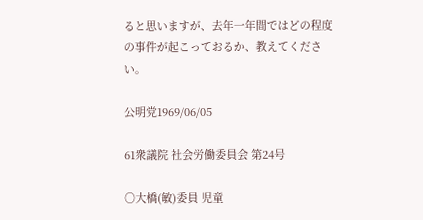ると思いますが、去年一年間ではどの程度の事件が起こっておるか、教えてください。

公明党1969/06/05

61衆議院 社会労働委員会 第24号

○大橋(敏)委員 児童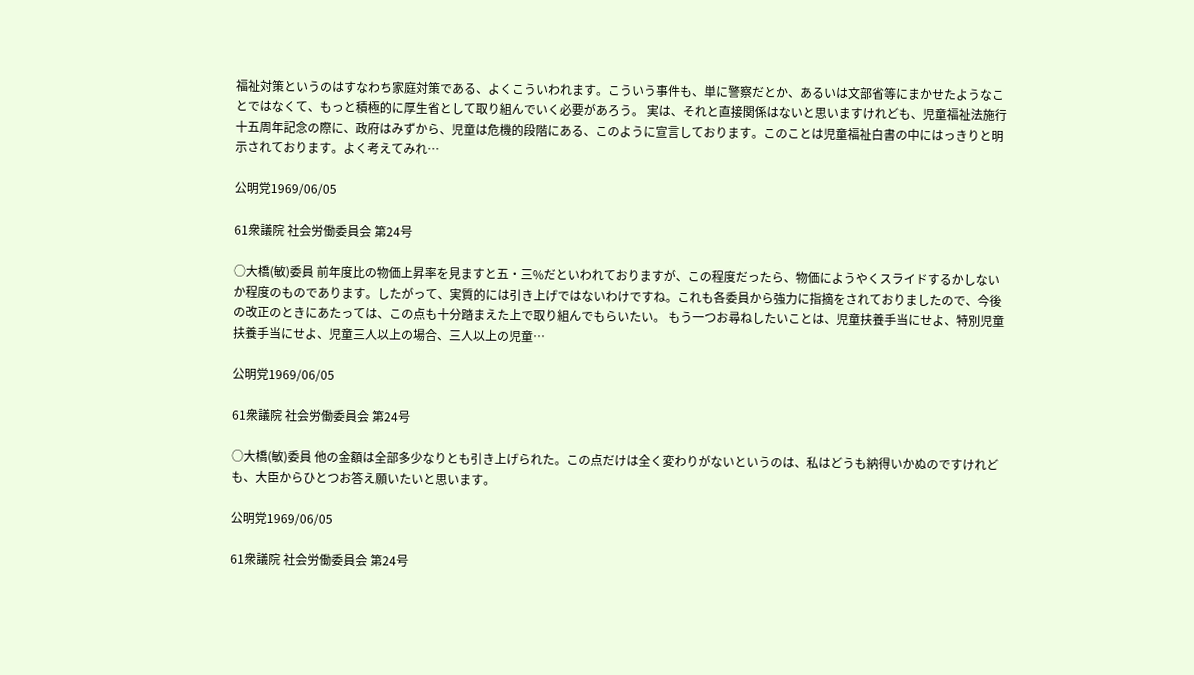福祉対策というのはすなわち家庭対策である、よくこういわれます。こういう事件も、単に警察だとか、あるいは文部省等にまかせたようなことではなくて、もっと積極的に厚生省として取り組んでいく必要があろう。 実は、それと直接関係はないと思いますけれども、児童福祉法施行十五周年記念の際に、政府はみずから、児童は危機的段階にある、このように宣言しております。このことは児童福祉白書の中にはっきりと明示されております。よく考えてみれ…

公明党1969/06/05

61衆議院 社会労働委員会 第24号

○大橋(敏)委員 前年度比の物価上昇率を見ますと五・三%だといわれておりますが、この程度だったら、物価にようやくスライドするかしないか程度のものであります。したがって、実質的には引き上げではないわけですね。これも各委員から強力に指摘をされておりましたので、今後の改正のときにあたっては、この点も十分踏まえた上で取り組んでもらいたい。 もう一つお尋ねしたいことは、児童扶養手当にせよ、特別児童扶養手当にせよ、児童三人以上の場合、三人以上の児童…

公明党1969/06/05

61衆議院 社会労働委員会 第24号

○大橋(敏)委員 他の金額は全部多少なりとも引き上げられた。この点だけは全く変わりがないというのは、私はどうも納得いかぬのですけれども、大臣からひとつお答え願いたいと思います。

公明党1969/06/05

61衆議院 社会労働委員会 第24号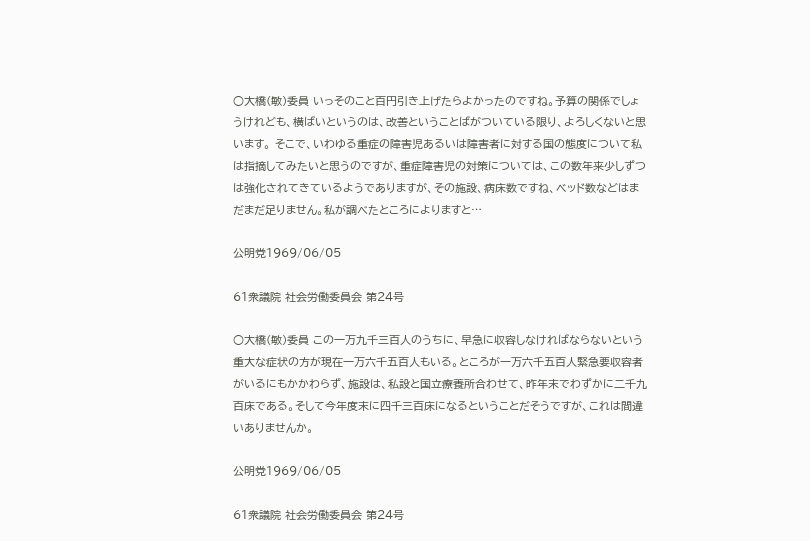○大橋(敏)委員 いっそのこと百円引き上げたらよかったのですね。予算の関係でしょうけれども、横ばいというのは、改善ということばがついている限り、よろしくないと思います。 そこで、いわゆる重症の障害児あるいは障害者に対する国の態度について私は指摘してみたいと思うのですが、重症障害児の対策については、この数年来少しずつは強化されてきているようでありますが、その施設、病床数ですね、ベッド数などはまだまだ足りません。私が調べたところによりますと…

公明党1969/06/05

61衆議院 社会労働委員会 第24号

○大橋(敏)委員 この一万九千三百人のうちに、早急に収容しなければならないという重大な症状の方が現在一万六千五百人もいる。ところが一万六千五百人緊急要収容者がいるにもかかわらず、施設は、私設と国立療養所合わせて、昨年末でわずかに二千九百床である。そして今年度末に四千三百床になるということだそうですが、これは間違いありませんか。

公明党1969/06/05

61衆議院 社会労働委員会 第24号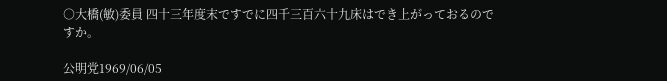○大橋(敏)委員 四十三年度末ですでに四千三百六十九床はでき上がっておるのですか。

公明党1969/06/05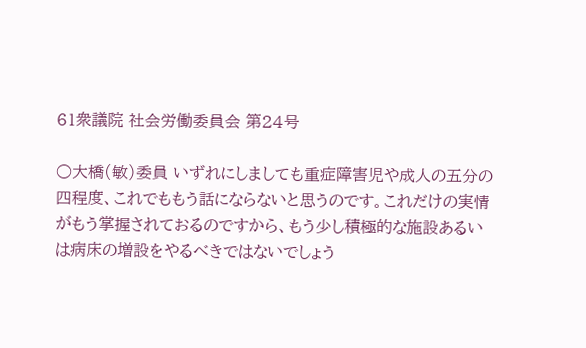61衆議院 社会労働委員会 第24号

○大橋(敏)委員 いずれにしましても重症障害児や成人の五分の四程度、これでももう話にならないと思うのです。これだけの実情がもう掌握されておるのですから、もう少し積極的な施設あるいは病床の増設をやるべきではないでしょう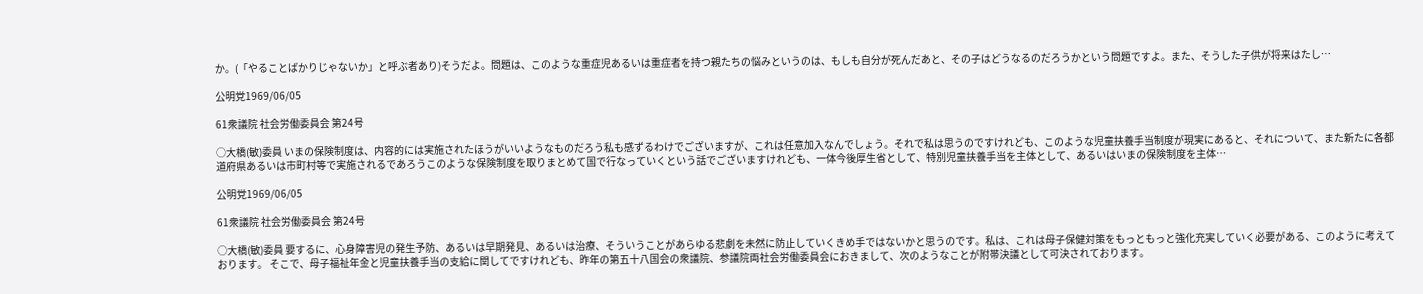か。(「やることばかりじゃないか」と呼ぶ者あり)そうだよ。問題は、このような重症児あるいは重症者を持つ親たちの悩みというのは、もしも自分が死んだあと、その子はどうなるのだろうかという問題ですよ。また、そうした子供が将来はたし…

公明党1969/06/05

61衆議院 社会労働委員会 第24号

○大橋(敏)委員 いまの保険制度は、内容的には実施されたほうがいいようなものだろう私も感ずるわけでございますが、これは任意加入なんでしょう。それで私は思うのですけれども、このような児童扶養手当制度が現実にあると、それについて、また新たに各都道府県あるいは市町村等で実施されるであろうこのような保険制度を取りまとめて国で行なっていくという話でございますけれども、一体今後厚生省として、特別児童扶養手当を主体として、あるいはいまの保険制度を主体…

公明党1969/06/05

61衆議院 社会労働委員会 第24号

○大橋(敏)委員 要するに、心身障害児の発生予防、あるいは早期発見、あるいは治療、そういうことがあらゆる悲劇を未然に防止していくきめ手ではないかと思うのです。私は、これは母子保健対策をもっともっと強化充実していく必要がある、このように考えております。 そこで、母子福祉年金と児童扶養手当の支給に関してですけれども、昨年の第五十八国会の衆議院、参議院両社会労働委員会におきまして、次のようなことが附帯決議として可決されております。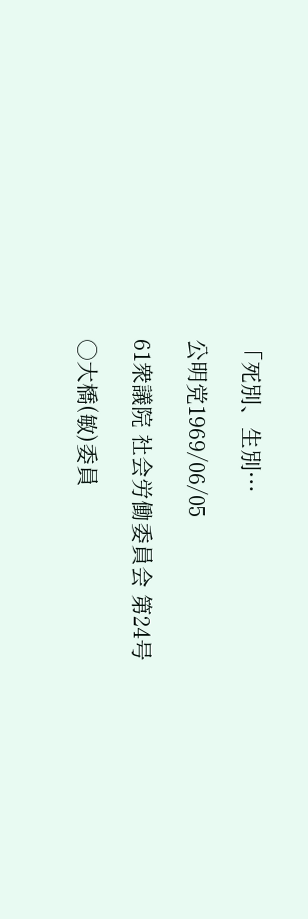「死別、生別…

公明党1969/06/05

61衆議院 社会労働委員会 第24号

○大橋(敏)委員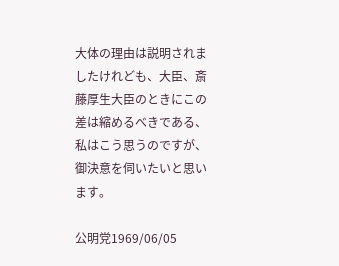大体の理由は説明されましたけれども、大臣、斎藤厚生大臣のときにこの差は縮めるべきである、私はこう思うのですが、御決意を伺いたいと思います。

公明党1969/06/05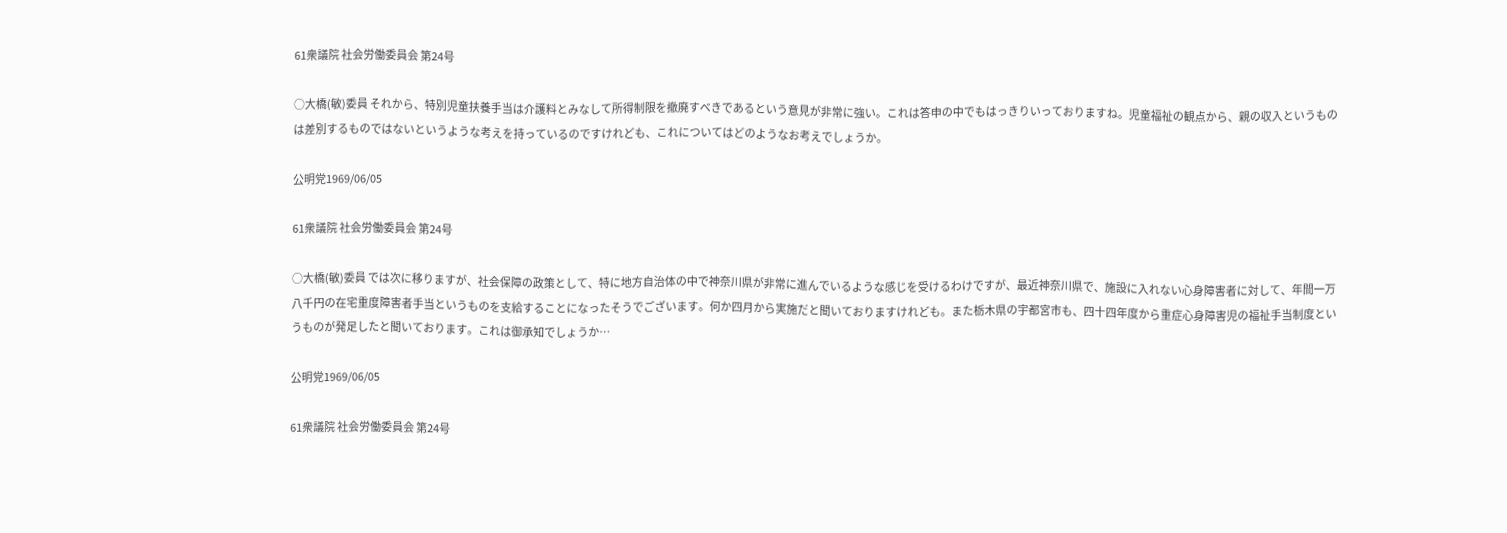61衆議院 社会労働委員会 第24号

○大橋(敏)委員 それから、特別児童扶養手当は介護料とみなして所得制限を撤廃すべきであるという意見が非常に強い。これは答申の中でもはっきりいっておりますね。児童福祉の観点から、親の収入というものは差別するものではないというような考えを持っているのですけれども、これについてはどのようなお考えでしょうか。

公明党1969/06/05

61衆議院 社会労働委員会 第24号

○大橋(敏)委員 では次に移りますが、社会保障の政策として、特に地方自治体の中で神奈川県が非常に進んでいるような感じを受けるわけですが、最近神奈川県で、施設に入れない心身障害者に対して、年間一万八千円の在宅重度障害者手当というものを支給することになったそうでございます。何か四月から実施だと聞いておりますけれども。また栃木県の宇都宮市も、四十四年度から重症心身障害児の福祉手当制度というものが発足したと聞いております。これは御承知でしょうか…

公明党1969/06/05

61衆議院 社会労働委員会 第24号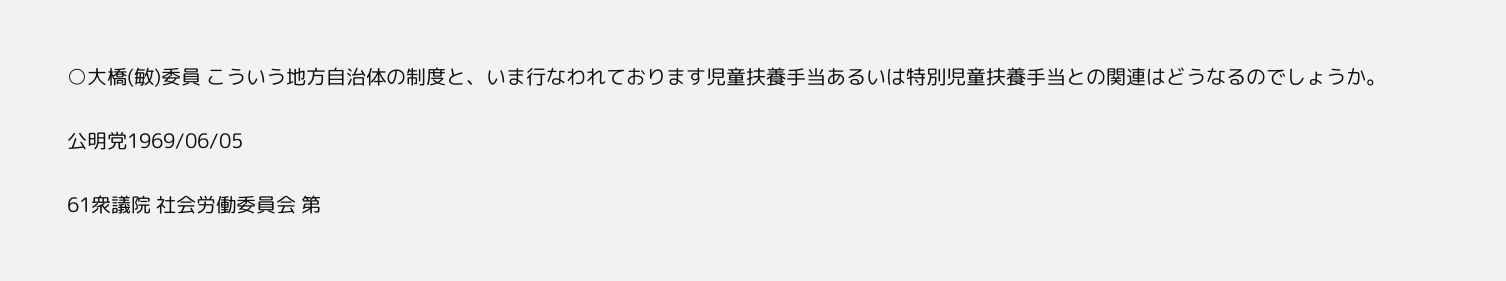○大橋(敏)委員 こういう地方自治体の制度と、いま行なわれております児童扶養手当あるいは特別児童扶養手当との関連はどうなるのでしょうか。

公明党1969/06/05

61衆議院 社会労働委員会 第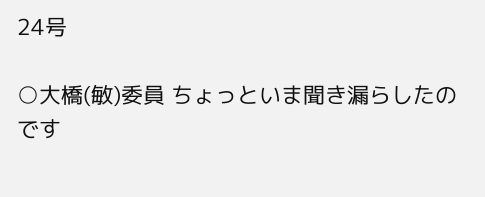24号

○大橋(敏)委員 ちょっといま聞き漏らしたのです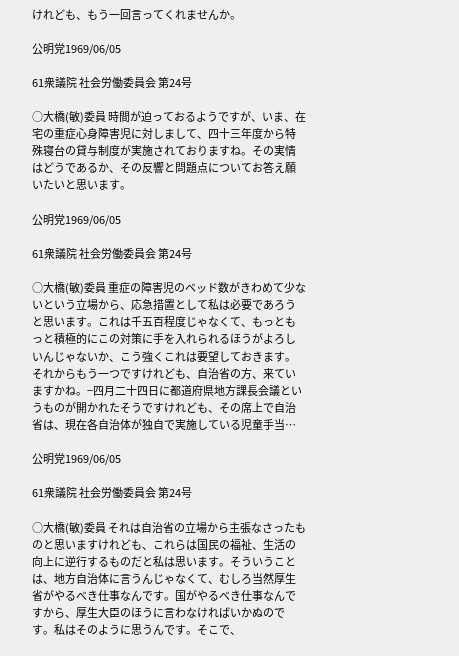けれども、もう一回言ってくれませんか。

公明党1969/06/05

61衆議院 社会労働委員会 第24号

○大橋(敏)委員 時間が迫っておるようですが、いま、在宅の重症心身障害児に対しまして、四十三年度から特殊寝台の貸与制度が実施されておりますね。その実情はどうであるか、その反響と問題点についてお答え願いたいと思います。

公明党1969/06/05

61衆議院 社会労働委員会 第24号

○大橋(敏)委員 重症の障害児のベッド数がきわめて少ないという立場から、応急措置として私は必要であろうと思います。これは千五百程度じゃなくて、もっともっと積極的にこの対策に手を入れられるほうがよろしいんじゃないか、こう強くこれは要望しておきます。 それからもう一つですけれども、自治省の方、来ていますかね。−四月二十四日に都道府県地方課長会議というものが開かれたそうですけれども、その席上で自治省は、現在各自治体が独自で実施している児童手当…

公明党1969/06/05

61衆議院 社会労働委員会 第24号

○大橋(敏)委員 それは自治省の立場から主張なさったものと思いますけれども、これらは国民の福祉、生活の向上に逆行するものだと私は思います。そういうことは、地方自治体に言うんじゃなくて、むしろ当然厚生省がやるべき仕事なんです。国がやるべき仕事なんですから、厚生大臣のほうに言わなければいかぬのです。私はそのように思うんです。そこで、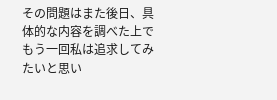その問題はまた後日、具体的な内容を調べた上でもう一回私は追求してみたいと思い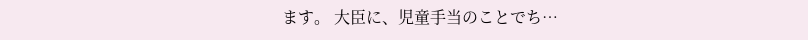ます。 大臣に、児童手当のことでち…